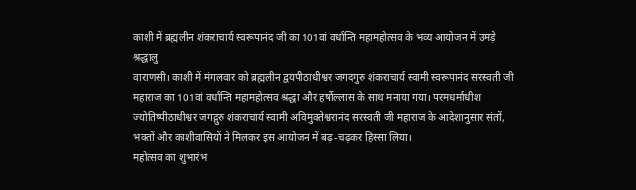काशी में ब्रह्मलीन शंकराचार्य स्वरूपानंद जी का 101वां वर्धान्ति महामहोत्सव के भव्य आयोजन में उमड़े श्रद्धालु
वाराणसी। काशी में मंगलवार को ब्रह्मलीन द्वयपीठाधीश्वर जगदगुरु शंकराचार्य स्वामी स्वरूपानंद सरस्वती जी महाराज का 101वां वर्धान्ति महामहोत्सव श्रद्धा और हर्षोल्लास के साथ मनाया गया। परमधर्माधीश ज्योतिष्पीठाधीश्वर जगद्गुरु शंकराचार्य स्वामी अविमुक्तेश्वरानंद सरस्वती जी महाराज के आदेशानुसार संतों, भक्तों और काशीवासियों ने मिलकर इस आयोजन में बढ़-चढ़कर हिस्सा लिया।
महोत्सव का शुभारंभ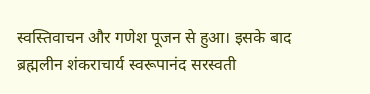स्वस्तिवाचन और गणेश पूजन से हुआ। इसके बाद ब्रह्मलीन शंकराचार्य स्वरूपानंद सरस्वती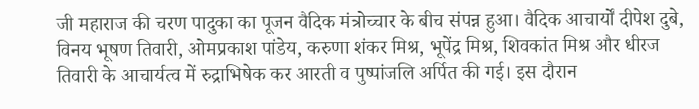जी महाराज की चरण पादुका का पूजन वैदिक मंत्रोच्चार के बीच संपन्न हुआ। वैदिक आचार्यों दीपेश दुबे, विनय भूषण तिवारी, ओमप्रकाश पांडेय, करुणा शंकर मिश्र, भूपेंद्र मिश्र, शिवकांत मिश्र और धीरज तिवारी के आचार्यत्व में रुद्राभिषेक कर आरती व पुष्पांजलि अर्पित की गई। इस दौरान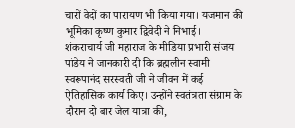चारों वेदों का पारायण भी किया गया। यजमान की भूमिका कृष्ण कुमार द्विवेदी ने निभाई।
शंकराचार्य जी महाराज के मीडिया प्रभारी संजय पांडेय ने जानकारी दी कि ब्रह्मलीन स्वामी स्वरूपानंद सरस्वती जी ने जीवन में कई ऐतिहासिक कार्य किए। उन्होंने स्वतंत्रता संग्राम के दौरान दो बार जेल यात्रा की,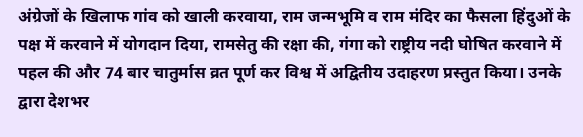अंग्रेजों के खिलाफ गांव को खाली करवाया, राम जन्मभूमि व राम मंदिर का फैसला हिंदुओं के पक्ष में करवाने में योगदान दिया, रामसेतु की रक्षा की, गंगा को राष्ट्रीय नदी घोषित करवाने में पहल की और 74 बार चातुर्मास व्रत पूर्ण कर विश्व में अद्वितीय उदाहरण प्रस्तुत किया। उनके द्वारा देशभर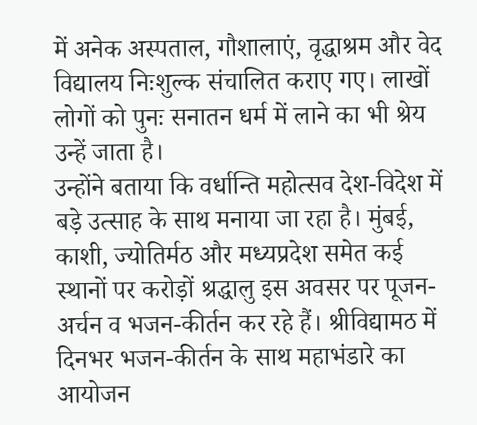में अनेक अस्पताल, गौशालाएं, वृद्धाश्रम और वेद विद्यालय निःशुल्क संचालित कराए गए। लाखों लोगों को पुनः सनातन धर्म में लाने का भी श्रेय उन्हें जाता है।
उन्होंने बताया कि वर्धान्ति महोत्सव देश-विदेश में बड़े उत्साह के साथ मनाया जा रहा है। मुंबई, काशी, ज्योतिर्मठ और मध्यप्रदेश समेत कई स्थानों पर करोड़ों श्रद्धालु इस अवसर पर पूजन-अर्चन व भजन-कीर्तन कर रहे हैं। श्रीविद्यामठ में दिनभर भजन-कीर्तन के साथ महाभंडारे का आयोजन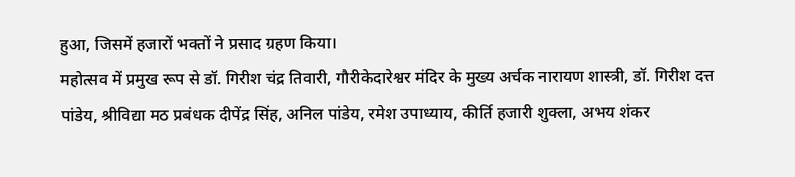हुआ, जिसमें हजारों भक्तों ने प्रसाद ग्रहण किया।
महोत्सव में प्रमुख रूप से डॉ. गिरीश चंद्र तिवारी, गौरीकेदारेश्वर मंदिर के मुख्य अर्चक नारायण शास्त्री, डॉ. गिरीश दत्त पांडेय, श्रीविद्या मठ प्रबंधक दीपेंद्र सिंह, अनिल पांडेय, रमेश उपाध्याय, कीर्ति हजारी शुक्ला, अभय शंकर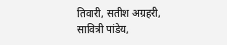तिवारी, सतीश अग्रहरी, सावित्री पांडेय,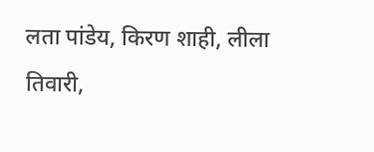लता पांडेय, किरण शाही, लीला तिवारी,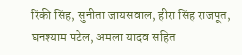रिंकी सिंह, सुनीता जायसवाल, हीरा सिंह राजपूत, घनश्याम पटेल, अमला यादव सहित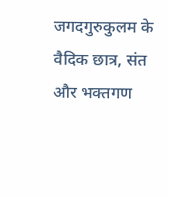जगदगुरुकुलम के वैदिक छात्र, संत और भक्तगण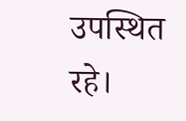उपस्थित रहे।